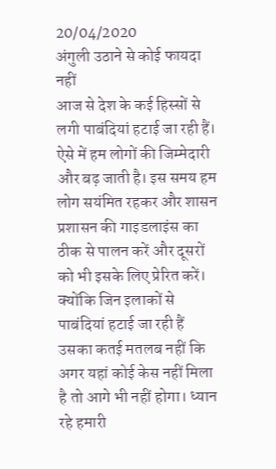20/04/2020
अंगुली उठाने से कोई फायदा नहीं
आज से देश के कई हिस्सों से लगी पाबंदियां हटाई जा रही हैं। ऐसे में हम लोगों की जिम्मेदारी और बढ़ जाती है। इस समय हम लोग सयंमित रहकर और शासन प्रशासन की गाइडलाइंस का ठीक से पालन करें और दूसरों को भी इसके लिए प्रेरित करें। क्योंकि जिन इलाकों से पाबंदियां हटाई जा रही हैं उसका कतई मतलब नहीं कि अगर यहां कोई केस नहीं मिला है तो आगे भी नहीं होगा। ध्यान रहे हमारी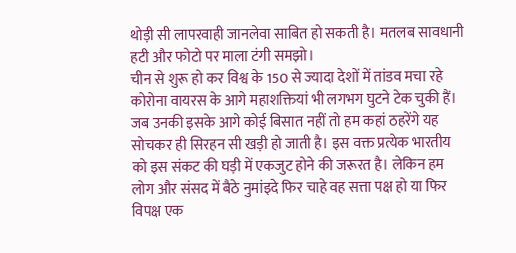थोड़ी सी लापरवाही जानलेवा साबित हो सकती है। मतलब सावधानी हटी और फोटो पर माला टंगी समझो।
चीन से शुरू हो कर विश्व के 150 से ज्यादा देशों में तांडव मचा रहे कोरोना वायरस के आगे महाशक्तियां भी लगभग घुटने टेक चुकी हैं। जब उनकी इसके आगे कोई बिसात नहीं तो हम कहां ठहरेंगे यह सोचकर ही सिरहन सी खड़ी हो जाती है। इस वक्त प्रत्येक भारतीय को इस संकट की घड़ी में एकजुट होने की जरूरत है। लेकिन हम लोग और संसद में बैठे नुमांइदे फिर चाहे वह सत्ता पक्ष हो या फिर विपक्ष एक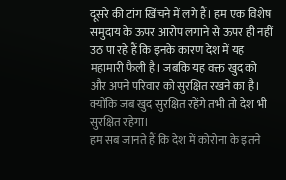दूसरे की टांग खिंचने में लगे हैं। हम एक विशेष समुदाय के ऊपर आरोप लगाने से ऊपर ही नहीं उठ पा रहे हैं कि इनके कारण देश में यह महामारी फैली है। जबकि यह वक्त खुद को और अपने परिवार को सुरक्षित रखने का है। क्योंकि जब खुद सुरक्षित रहेंगे तभी तो देश भी सुरक्षित रहेगा।
हम सब जानते हैं कि देश में कोरोना के इतने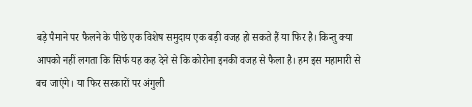बड़े पैमाने पर फैलने के पीछे एक विशेष समुदाय एक बड़ी वजह हो सकते हैं या फिर है। किन्तु क्या आपको नहीं लगता कि सिर्फ यह कह देने से कि कोरोना इनकी वजह से फैला है। हम इस महामारी से बच जाएंगे। या फिर सरकारों पर अंगुली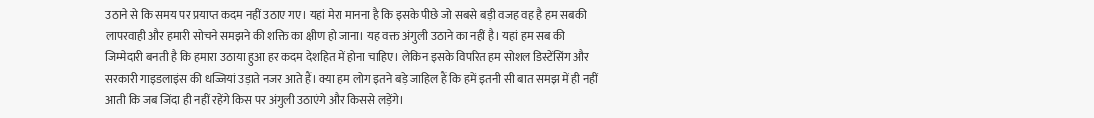उठाने से कि समय पर प्रयाप्त कदम नहीं उठाए गए। यहां मेरा मानना है कि इसके पीछे जो सबसे बड़ी वजह वह है हम सबकी लापरवाही और हमारी सोचने समझने की शक्ति का क्षीण हो जाना। यह वक्त अंगुली उठाने का नहीं है। यहां हम सब की जिम्मेदारी बनती है कि हमारा उठाया हुआ हर कदम देशहित में होना चाहिए। लेकिन इसके विपरित हम सोशल डिस्टेंसिंग और सरकारी गाइडलाइंस की धज्जियां उड़ाते नजर आते हैं। क्या हम लोग इतने बड़े जाहिल हैं कि हमें इतनी सी बात समझ में ही नहीं आती कि जब जिंदा ही नहीं रहेंगे किस पर अंगुली उठाएंगे और किससे लड़ेंगे।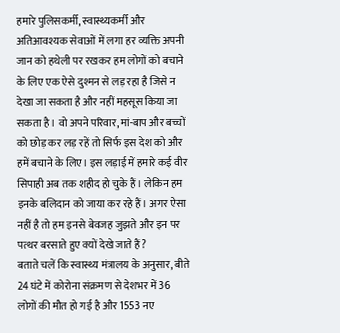हमारे पुलिसकर्मी, स्वास्थ्यकर्मी और अतिआवश्यक सेवाओं में लगा हर व्यक्ति अपनी जान को हथेली पर रखकर हम लोगों को बचाने के लिए एक ऐसे दुश्मन से लड़ रहा है जिसे न देखा जा सकता है और नहीं महसूस किया जा सकता है। वो अपने परिवार, मां-बाप और बच्चों को छोड़ कर लड़ रहें तो सिर्फ इस देश को और हमें बचाने के लिए। इस लड़ाई में हमारे कई वीर सिपाही अब तक शहीद हो चुके हैं। लेकिन हम इनके बलिदान को जाया कर रहे हैं। अगर ऐसा नहीं है तो हम इनसे बेवजह जुझते और इन पर पत्थर बरसाते हुए क्यों देखे जाते हैं?
बताते चलें कि स्वास्थ्य मंत्रालय के अनुसार, बीते 24 घंटे में कोरोना संक्रमण से देशभर में 36 लोगों की मौत हो गई है और 1553 नए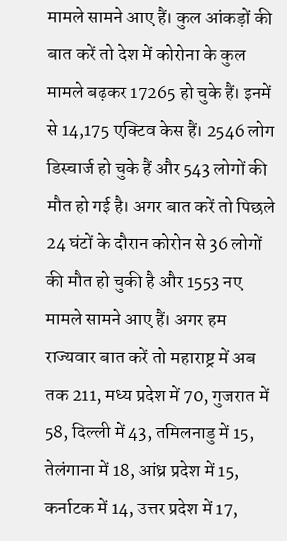मामले सामने आए हैं। कुल आंकड़ों की बात करें तो देश में कोरोना के कुल मामले बढ़कर 17265 हो चुके हैं। इनमें से 14,175 एक्टिव केस हैं। 2546 लोग डिस्चार्ज हो चुके हैं और 543 लोगों की मौत हो गई है। अगर बात करें तो पिछले 24 घंटों के दौरान कोरोन से 36 लोगों की मौत हो चुकी है और 1553 नए मामले सामने आए हैं। अगर हम राज्यवार बात करें तो महाराष्ट्र में अब तक 211, मध्य प्रदेश में 70, गुजरात में 58, दिल्ली में 43, तमिलनाडु में 15, तेलंगाना में 18, आंध्र प्रदेश में 15, कर्नाटक में 14, उत्तर प्रदेश में 17,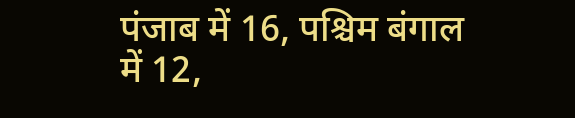पंजाब में 16, पश्चिम बंगाल में 12,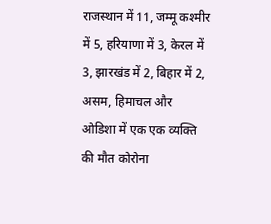राजस्थान में 11, जम्मू कश्मीर में 5, हरियाणा में 3, केरल में 3, झारखंड में 2, बिहार में 2, असम, हिमाचल और ओडिशा में एक एक व्यक्ति की मौत कोरोना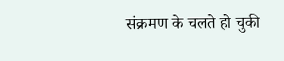संक्रमण के चलते हो चुकी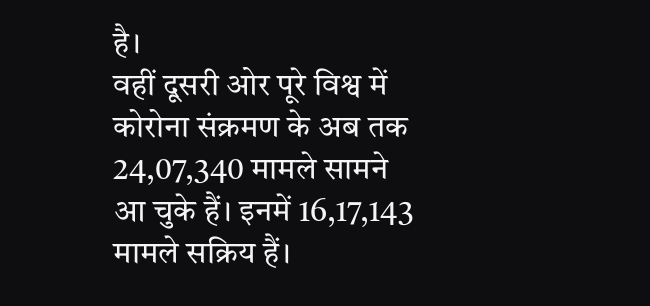है।
वहीं दूसरी ओर पूरे विश्व में कोरोना संक्रमण के अब तक 24,07,340 मामले सामने आ चुके हैं। इनमें 16,17,143 मामले सक्रिय हैं।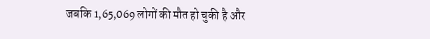जबकि 1,65,069 लोगों की मौत हो चुकी है और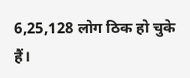6,25,128 लोग ठिक हो चुके हैं।